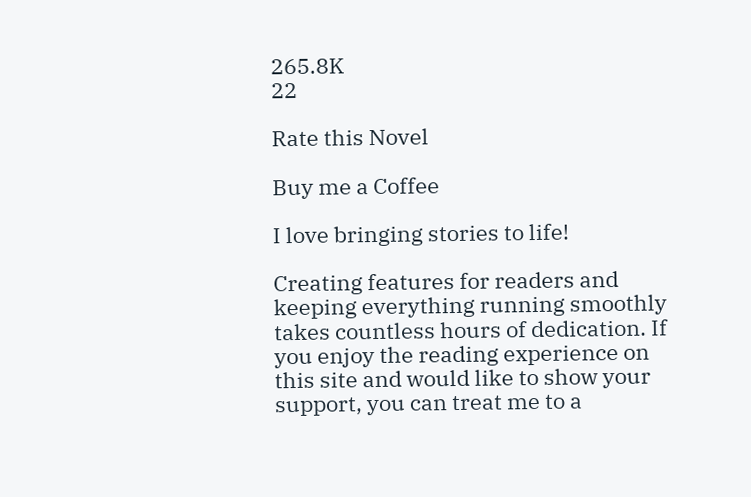265.8K
22

Rate this Novel

Buy me a Coffee

I love bringing stories to life!

Creating features for readers and keeping everything running smoothly takes countless hours of dedication. If you enjoy the reading experience on this site and would like to show your support, you can treat me to a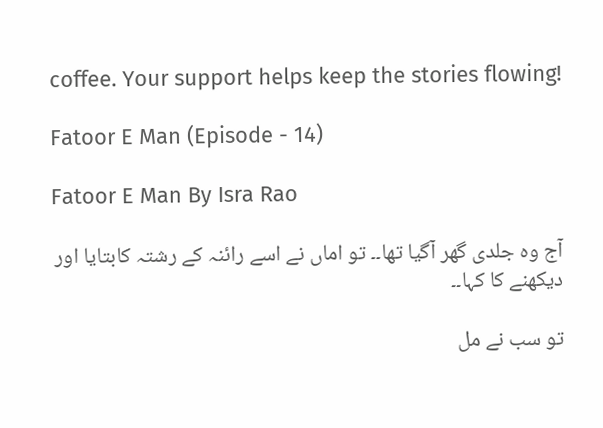coffee. Your support helps keep the stories flowing!

Fatoor E Man (Episode - 14)

Fatoor E Man By Isra Rao

آج وہ جلدی گھر آگیا تھا۔۔ تو اماں نے اسے رائنہ کے رشتہ کابتایا اور دیکھنے کا کہا۔۔

تو سب نے مل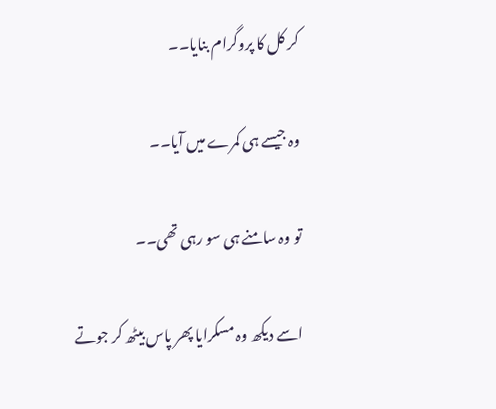کر کل کا پروگرام بنایا۔۔

وہ جیسے ہی کمرے میں آیا۔۔

تو وہ سامنے ہی سو رہی تھی۔۔

اسے دیکھ وہ مسکرایا پھر پاس بیٹھ کر جوتے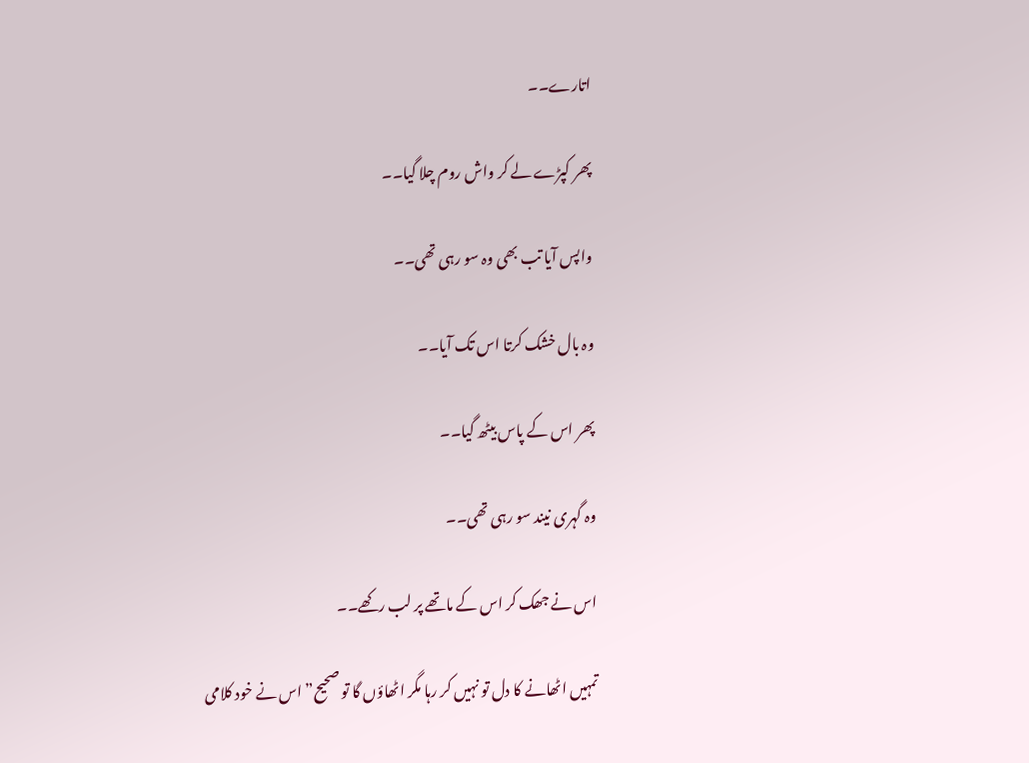اتارے۔۔

پھر کپڑے لے کر واش روم چلا گیا۔۔

واپس آیا تب بھی وہ سو رہی تھی۔۔

وہ بال خشک کرتا اس تک آیا۔۔

پھر اس کے پاس بیٹھ گیا۔۔

وہ گہری نیند سو رہی تھی۔۔

اس نے جھک کر اس کے ماتھے پر لب رکھے۔۔

تمہیں اٹھانے کا دل تو نہیں کر رہا مگر اٹھاؤں گا تو صحیح” اس نے خود کلامی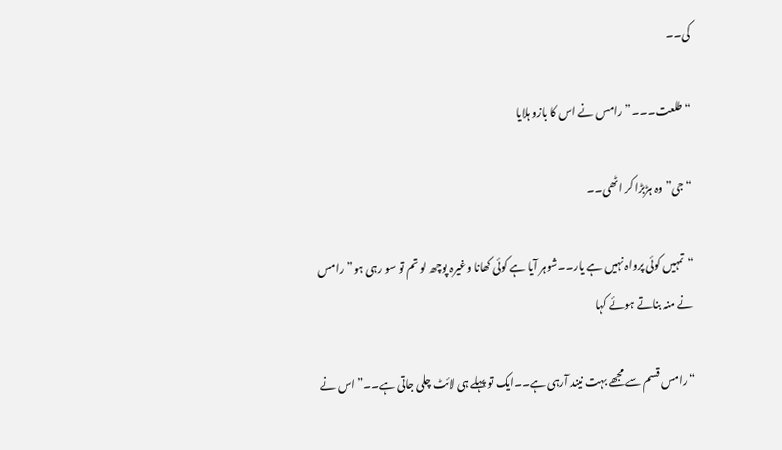کی۔۔

“طلعت۔۔۔” رامس نے اس کا بازو ہلایا

“جی” وہ ہڑبڑا کر اٹھی۔۔

“تمہیں کوئی پرواہ نہیں ہے یار۔۔شوہر آیا ہے کوئی کھانا وغیرہ پوچھ لو تم تو سو رہی ہو” رامس نے منہ بناتے ہوئے کہا

“رامس قسم سے مجھے بہت نیند آرہی ہے۔۔ایک تو پہلے ہی لائٹ چلی جاتی ہے۔۔” اس نے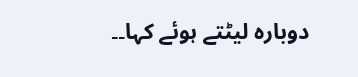دوبارہ لیٹتے ہوئے کہا۔۔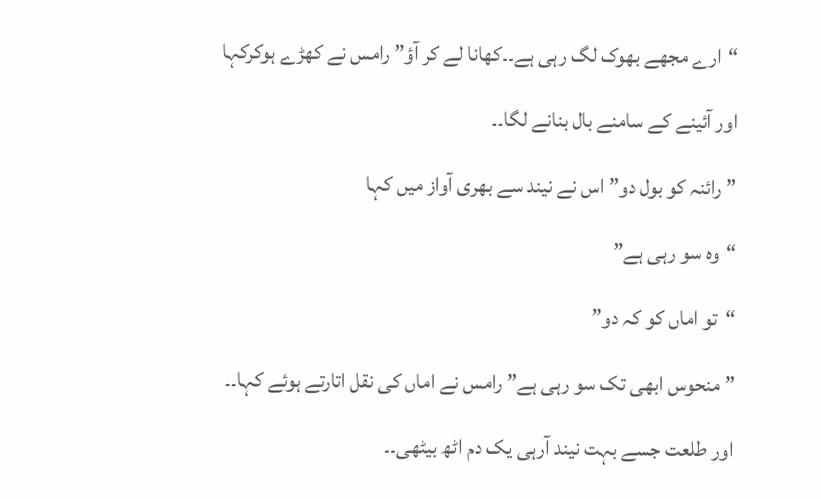“ارے مجھے بھوک لگ رہی ہے۔۔کھانا لے کر آؤ” رامس نے کھڑے ہوکرکہا

اور آئینے کے سامنے بال بنانے لگا۔۔

” رائنہ کو بول دو” اس نے نیند سے بھری آواز میں کہا

“وہ سو رہی ہے”

“تو اماں کو کہ دو”

” منحوس ابھی تک سو رہی ہے” رامس نے اماں کی نقل اتارتے ہوئے کہا۔۔

اور طلعت جسے بہت نیند آرہی یک دم اٹھ بیٹھی۔۔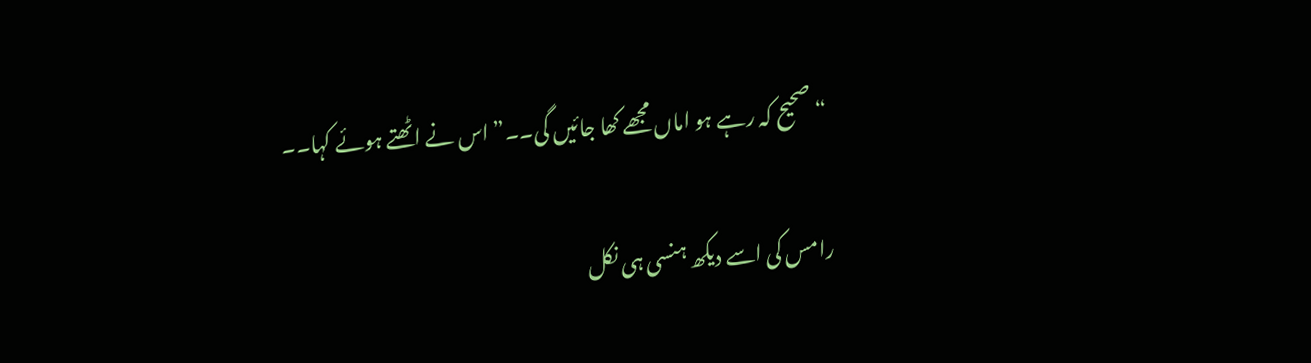“صحیح کہ رہے ہو اماں مجھے کھا جائیں گی۔۔” اس نے اٹھتے ہوئے کہا۔۔

رامس کی اسے دیکھ ہنسی ہی نکل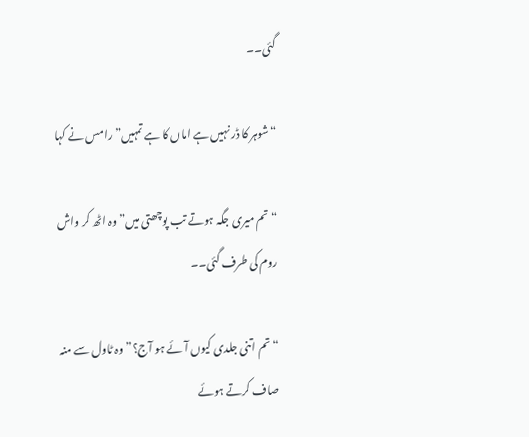گئی۔۔

“شوہر کا ڈر نہیں ہے اماں کا ہے تمہیں” رامس نے کہا

“تم میری جگہ ہوتے تب پوچھتی میں” وہ اٹھ کر واش روم کی طرف گئی۔۔

“تم اتنی جلدی کیوں آئے ہو آج؟” وہ ٹاول سے منہ صاف کرتے ہوئے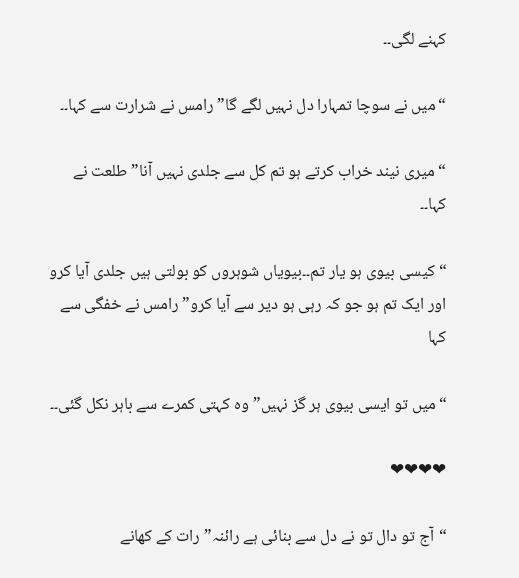کہنے لگی۔۔

“میں نے سوچا تمہارا دل نہیں لگے گا” رامس نے شرارت سے کہا۔۔

“میری نیند خراب کرتے ہو تم کل سے جلدی نہیں آنا” طلعت نے کہا۔۔

“کیسی بیوی ہو یار تم۔۔بیویاں شوہروں کو بولتی ہیں جلدی آیا کرو اور ایک تم ہو جو کہ رہی ہو دیر سے آیا کرو” رامس نے خفگی سے کہا

“میں تو ایسی بیوی ہر گز نہیں” وہ کہتی کمرے سے باہر نکل گئی۔۔

❤❤❤❤

“آج تو دال تو نے دل سے بنائی ہے رائنہ” رات کے کھانے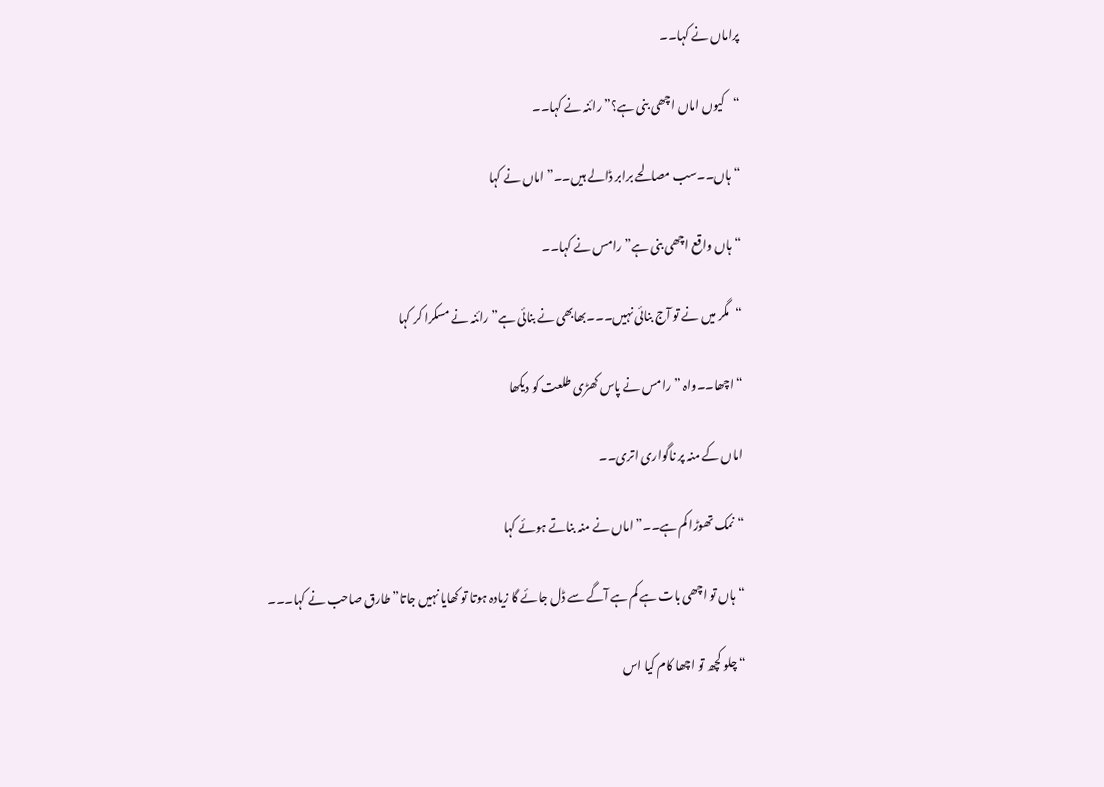پراماں نے کہا۔۔

“کیوں اماں اچھی بنی ہے؟” رائنہ نے کہا۔۔

“ہاں۔۔سب مصالحے برابر ڈالے ہیں۔۔” اماں نے کہا

“ہاں واقع اچھی بنی ہے” رامس نے کہا۔۔

“مگر میں نے تو آج بنائی نہیں۔۔۔بھابھی نے بنائی ہے” رائنہ نے مسکرا کر کہا

“اچھا۔۔واہ ” رامس نے پاس کھڑی طلعت کو دیکھا

اماں کے منہ پر ناگواری اتری۔۔

“نمک تھوڑا کم ہے۔۔” اماں نے منہ بناتے ہوئے کہا

“ہاں تو اچھی بات ہے کم ہے آگے سے ڈل جائے گا زیادہ ہوتا تو کھایا نہیں جاتا” طارق صاحب نے کہا۔۔۔

“چلو کچھ تو اچھا کام کیا اس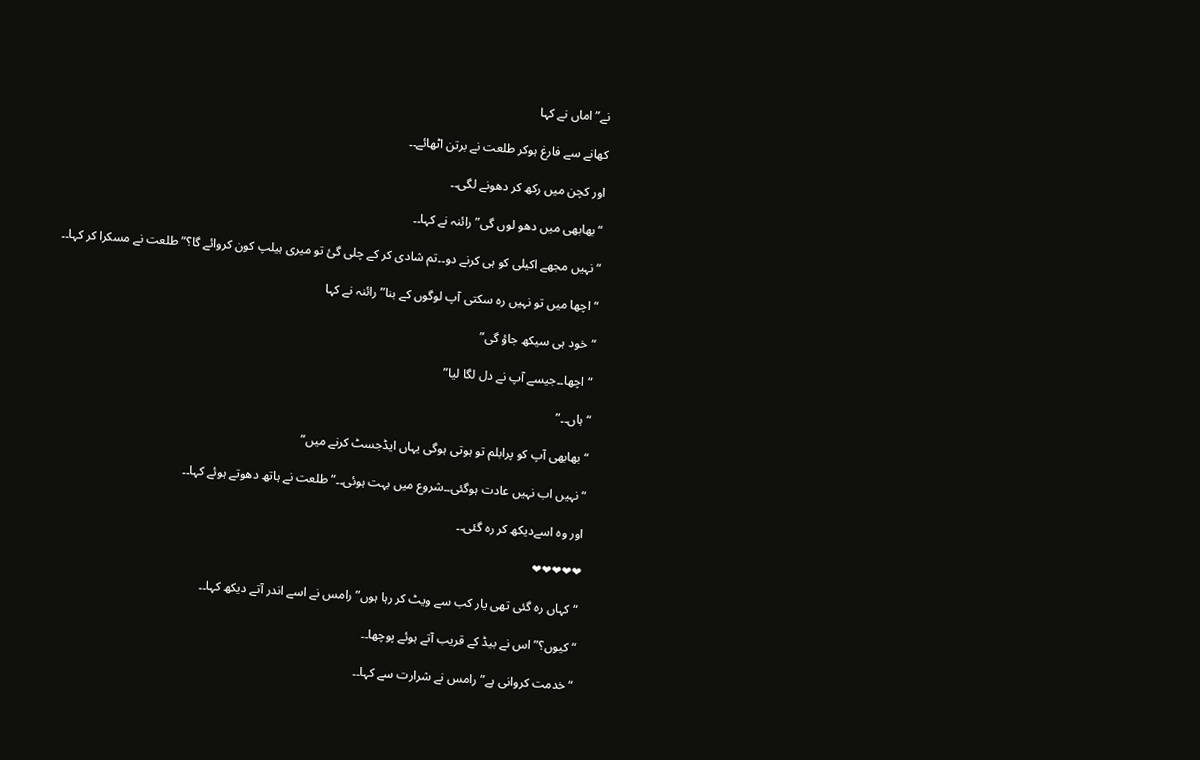نے” اماں نے کہا

کھانے سے فارغ ہوکر طلعت نے برتن اٹھائے۔۔

اور کچن میں رکھ کر دھونے لگی۔۔

“بھابھی میں دھو لوں گی” رائنہ نے کہا۔۔

“نہیں مجھے اکیلی کو ہی کرنے دو۔۔تم شادی کر کے چلی گئ تو میری ہیلپ کون کروائے گا؟” طلعت نے مسکرا کر کہا۔۔

“اچھا میں تو نہیں رہ سکتی آپ لوگوں کے بنا” رائنہ نے کہا

“خود ہی سیکھ جاؤ گی”

“اچھا۔۔جیسے آپ نے دل لگا لیا”

“ہاں۔۔”

“بھابھی آپ کو پرابلم تو ہوتی ہوگی یہاں ایڈجسٹ کرنے میں”

“نہیں اب نہیں عادت ہوگئی۔۔شروع میں بہت ہوئی۔۔” طلعت نے ہاتھ دھوتے ہوئے کہا۔۔

اور وہ اسےدیکھ کر رہ گئی۔۔

❤❤❤❤❤

“کہاں رہ گئی تھی یار کب سے ویٹ کر رہا ہوں”رامس نے اسے اندر آتے دیکھ کہا۔۔

“کیوں؟” اس نے بیڈ کے قریب آتے ہوئے پوچھا۔۔

“خدمت کروانی ہے” رامس نے شرارت سے کہا۔۔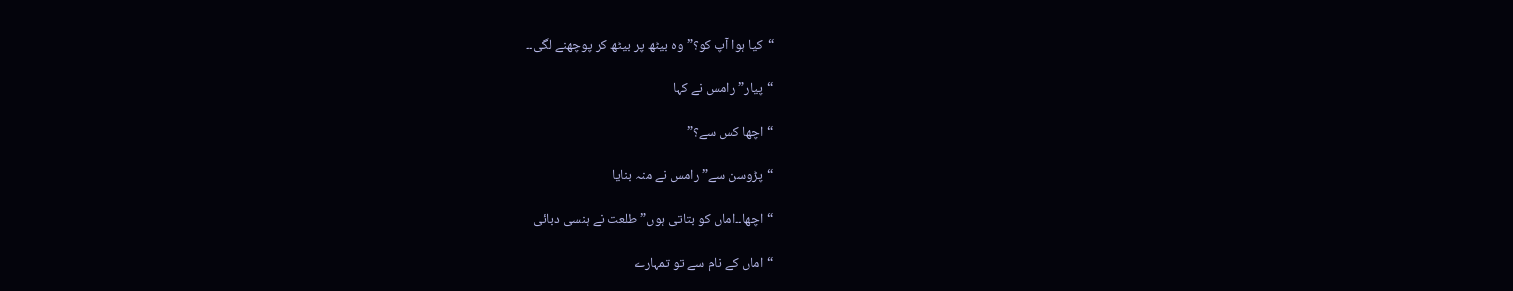“کیا ہوا آپ کو؟” وہ بیٹھ پر بیٹھ کر پوچھنے لگی۔۔

“پیار” رامس نے کہا

“اچھا کس سے؟”

“پڑوسن سے” رامس نے منہ بنایا

“اچھا۔۔اماں کو بتاتی ہوں” طلعت نے ہنسی دبائی

“اماں کے نام سے تو تمہارے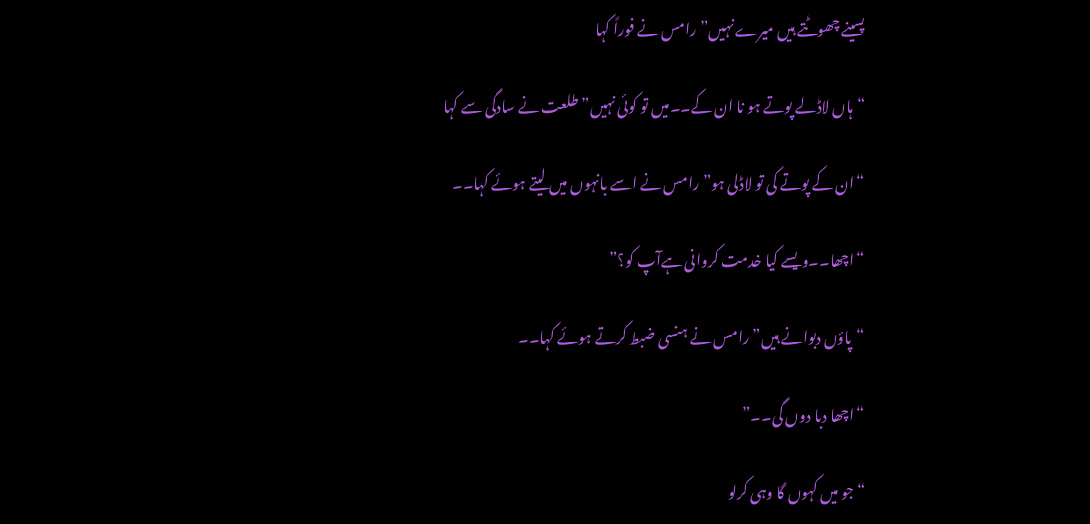پسینے چھوٹتے ہیں میرے نہیں” رامس نے فوراً کہا

“ہاں لاڈلے پوتے ہو نا ان کے۔۔میں تو کوئی نہیں” طلعت نے سادگی سے کہا

“ان کے پوتے کی تو لاڈلی ہو” رامس نے اسے بانہوں میں لیتے ہوئے کہا۔۔

“اچھا۔۔ویسے کیا خدمت کروانی ہےآپ کو؟”

“پاؤں دبوانے ہیں” رامس نے ہنسی ضبط کرتے ہوئے کہا۔۔

“اچھا دبا دوں گی۔۔”

“جو میں کہوں گا وہی کرلو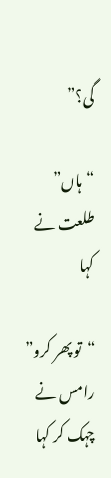گی؟”

“ہاں” طلعت نے کہا

“تو پھر کرو” رامس نے چہک کر کہا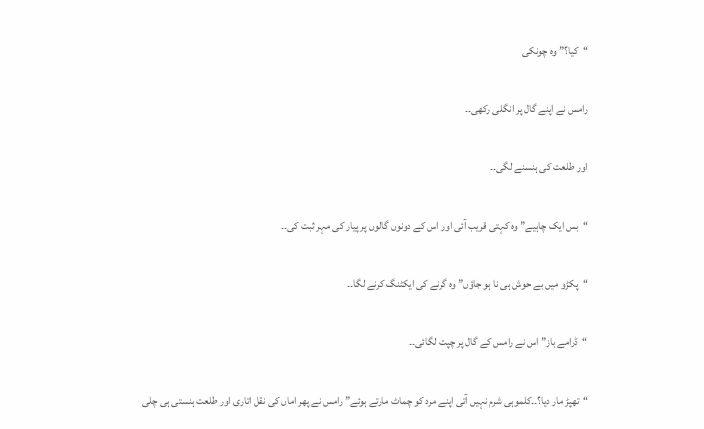“کیا؟” وہ چونکی

رامس نے اپنے گال پر انگلی رکھی۔۔

اور طلعت کی ہنسنے لگی۔۔

“بس ایک چاہیے” وہ کہتی قریب آئی اور اس کے دونوں گالوں پر پیار کی مہر ثبت کی۔۔

“پکڑو میں بے حوش ہی نا ہو جاؤں” وہ گرنے کی ایکٹنگ کرنے لگا۔۔

“ڈرامے باز” اس نے رامس کے گال پر چپت لگائی۔۔

“تھپڑ مار دیا؟۔۔کلموہی شرم نہیں آتی اپنے مرد کو چماٹ مارتے ہوئے” رامس نے پھر اماں کی نقل اتاری اور طلعت ہنستی ہی چلی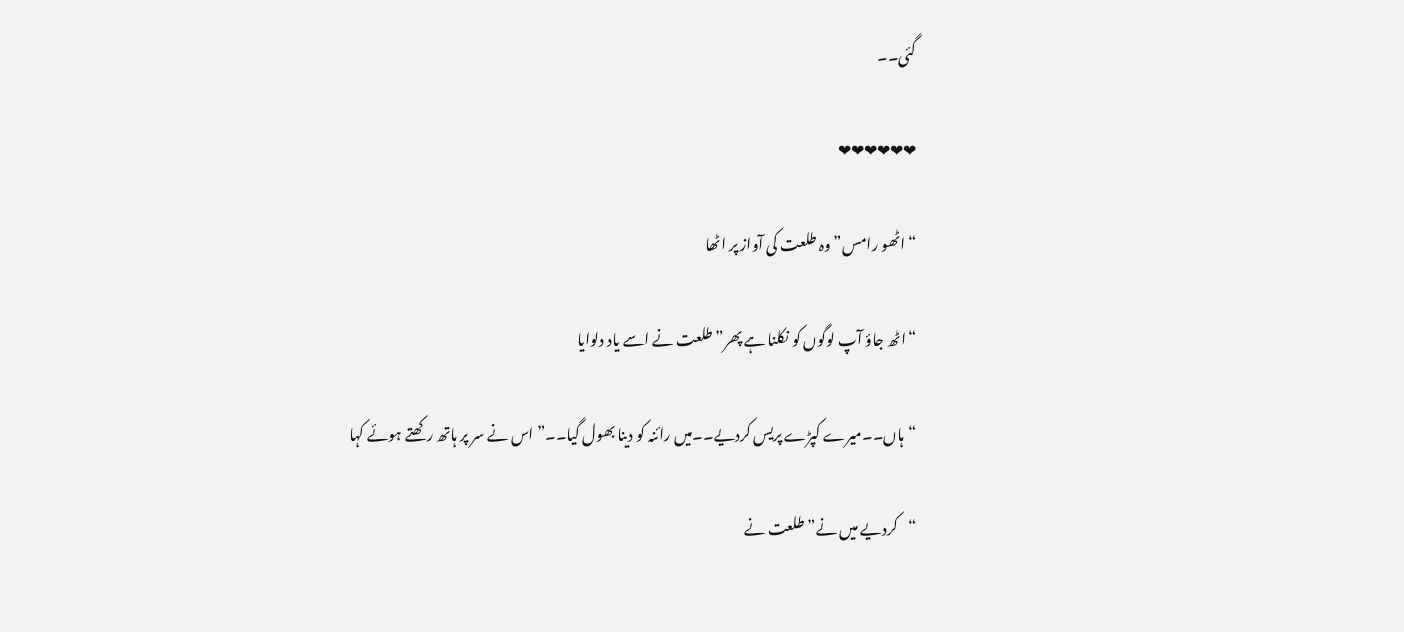گئی۔۔

❤❤❤❤❤❤

“اٹھو رامس” وہ طلعت کی آواز پر اٹھا

“اٹھ جاؤ آپ لوگوں کو نکلنا ہے پھر” طلعت نے اسے یاد دلوایا

“ہاں۔۔میرے کپڑے پریس کردیے۔۔میں رائنہ کو دینا بھول گیا۔۔” اس نے سر پر ہاتھ رکھتے ہوئے کہا

“کردیے میں نے” طلعت نے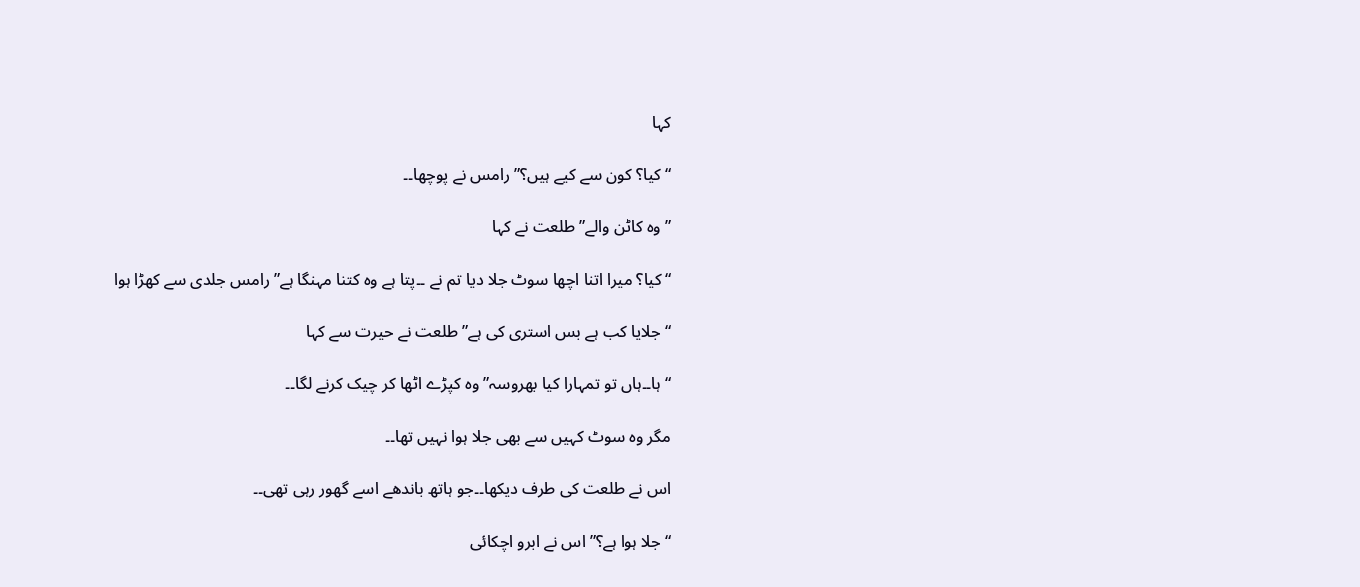کہا

“کیا؟ کون سے کیے ہیں؟” رامس نے پوچھا۔۔

” وہ کاٹن والے” طلعت نے کہا

“کیا؟ میرا اتنا اچھا سوٹ جلا دیا تم نے ۔۔پتا ہے وہ کتنا مہنگا ہے” رامس جلدی سے کھڑا ہوا

“جلایا کب ہے بس استری کی ہے” طلعت نے حیرت سے کہا

“ہا۔۔ہاں تو تمہارا کیا بھروسہ” وہ کپڑے اٹھا کر چیک کرنے لگا۔۔

مگر وہ سوٹ کہیں سے بھی جلا ہوا نہیں تھا۔۔

اس نے طلعت کی طرف دیکھا۔۔جو ہاتھ باندھے اسے گھور رہی تھی۔۔

“جلا ہوا ہے؟” اس نے ابرو اچکائی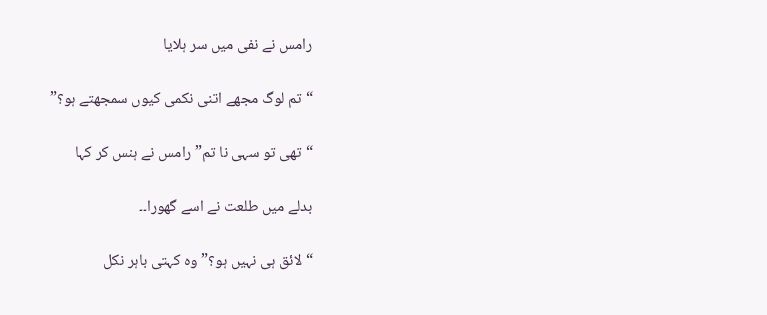رامس نے نفی میں سر ہلایا

“تم لوگ مجھے اتنی نکمی کیوں سمجھتے ہو؟”

“تھی تو سہی نا تم” رامس نے ہنس کر کہا

بدلے میں طلعت نے اسے گھورا۔۔

“لائق ہی نہیں ہو؟” وہ کہتی باہر نکل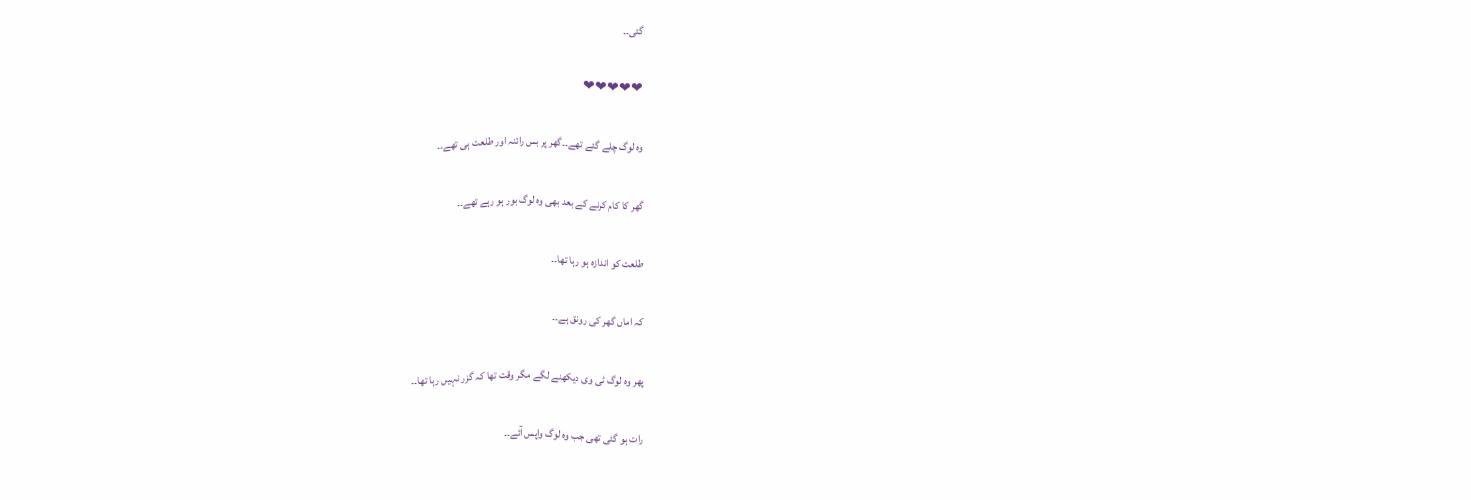گئی۔۔

❤❤❤❤❤

وہ لوگ چلے گئے تھے۔۔گھر پر بس رائنہ اور طلعت ہی تھے۔۔

گھر کا کام کرنے کے بعد بھی وہ لوگ بور ہو رہے تھے۔۔

طلعت کو اندازہ ہو رہا تھا۔۔

کہ اماں گھر کی رونق ہے۔۔

پھر وہ لوگ ٹی وی دیکھنے لگے مگر وقت تھا کہ گزر نہیں رہا تھا۔۔

رات ہو گئی تھی جب وہ لوگ واپس آئے۔۔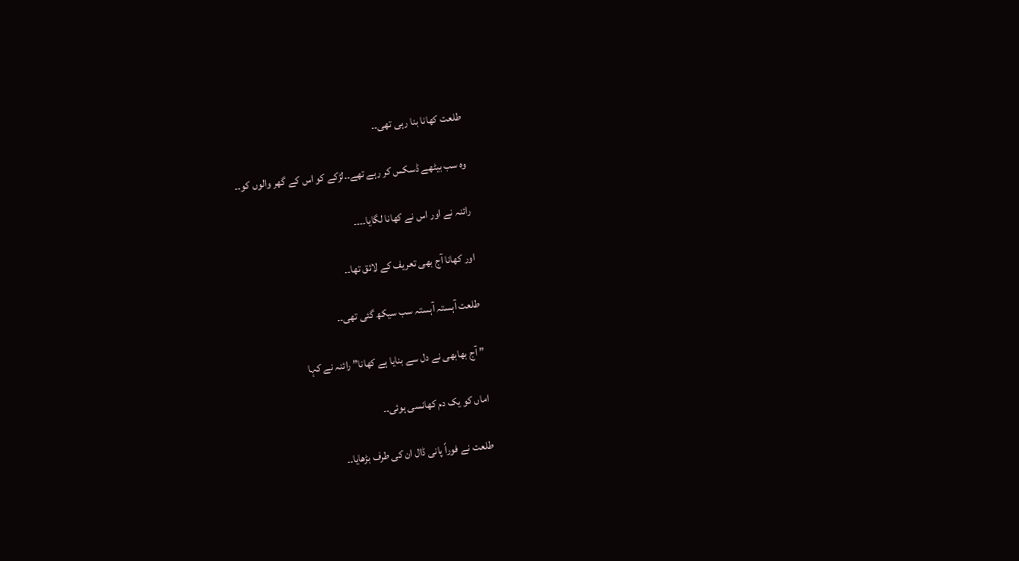طلعت کھانا بنا رہی تھی۔۔

وہ سب بیٹھے ڈسکس کر رہے تھے۔۔لڑکے کو اس کے گھر والوں کو۔۔

رائنہ نے اور اس نے کھانا لگایا۔۔۔۔

اور کھانا آج بھی تعریف کے لائق تھا۔۔

طلعت آہستہ آہستہ سب سیکھ گئی تھی۔۔

” آج بھابھی نے دل سے بنایا ہے کھانا” رائنہ نے کہا

اماں کو یک دم کھانسی ہوئی۔۔

طلعت نے فوراً پانی ڈال ان کی طرف بڑھایا۔۔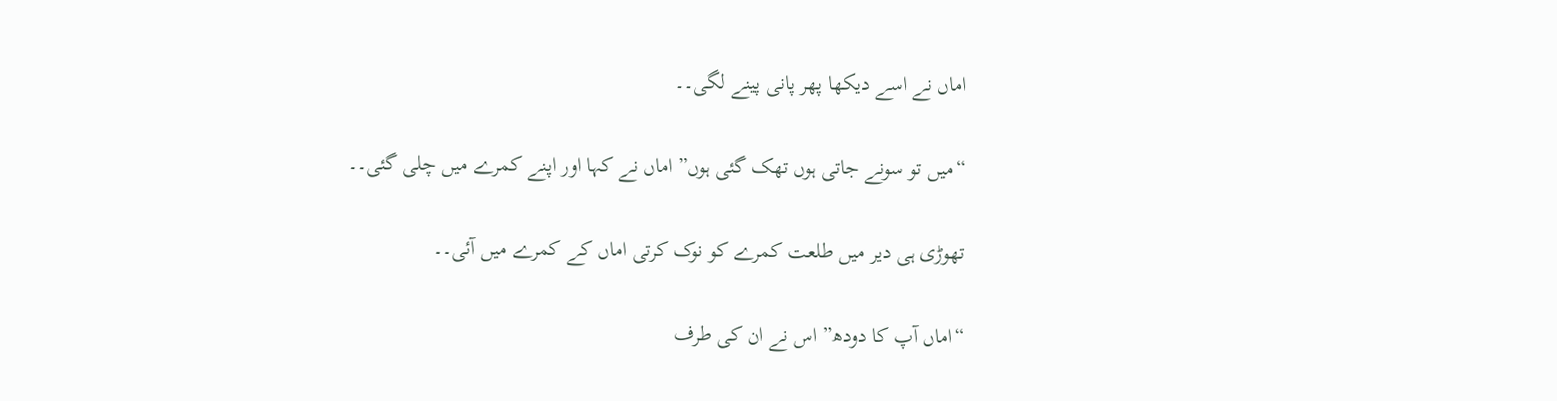اماں نے اسے دیکھا پھر پانی پینے لگی۔۔

“میں تو سونے جاتی ہوں تھک گئی ہوں” اماں نے کہا اور اپنے کمرے میں چلی گئی۔۔

تھوڑی ہی دیر میں طلعت کمرے کو نوک کرتی اماں کے کمرے میں آئی۔۔

“اماں آپ کا دودھ” اس نے ان کی طرف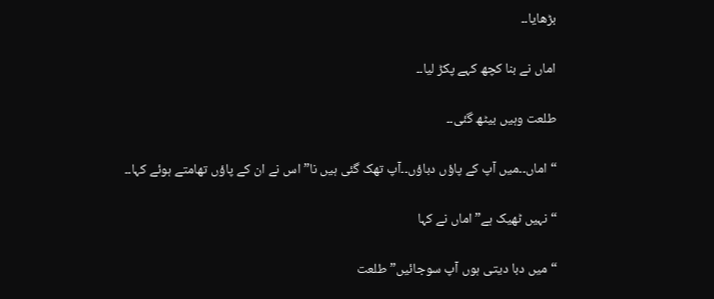بڑھایا۔۔

اماں نے بنا کچھ کہے پکڑ لیا۔۔

طلعت وہیں بیٹھ گئی۔۔

“اماں۔۔میں آپ کے پاؤں دباؤں۔۔آپ تھک گئی ہیں نا” اس نے ان کے پاؤں تھامتے ہوئے کہا۔۔

“نہیں ٹھیک ہے” اماں نے کہا

“میں دبا دیتی ہوں آپ سوجائیں” طلعت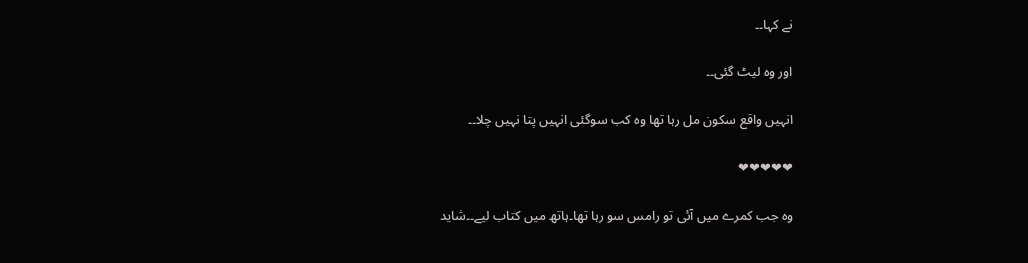نے کہا۔۔

اور وہ لیٹ گئی۔۔

انہیں واقع سکون مل رہا تھا وہ کب سوگئی انہیں پتا نہیں چلا۔۔

❤❤❤❤❤

وہ جب کمرے میں آئی تو رامس سو رہا تھا۔ہاتھ میں کتاب لیے۔۔شاید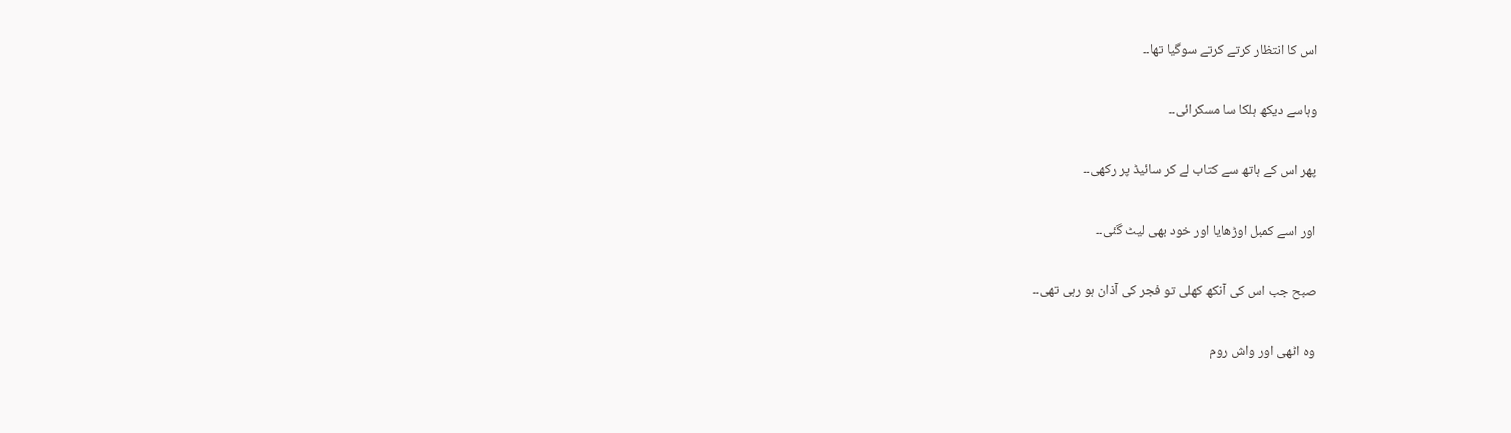اس کا انتظار کرتے کرتے سوگیا تھا۔۔

وہاسے دیکھ ہلکا سا مسکرائی۔۔

پھر اس کے ہاتھ سے کتاب لے کر سائیڈ پر رکھی۔۔

اور اسے کمبل اوڑھایا اور خود بھی لیٹ گئی۔۔

صبح جب اس کی آنکھ کھلی تو فجر کی آذان ہو رہی تھی۔۔

وہ اٹھی اور واش روم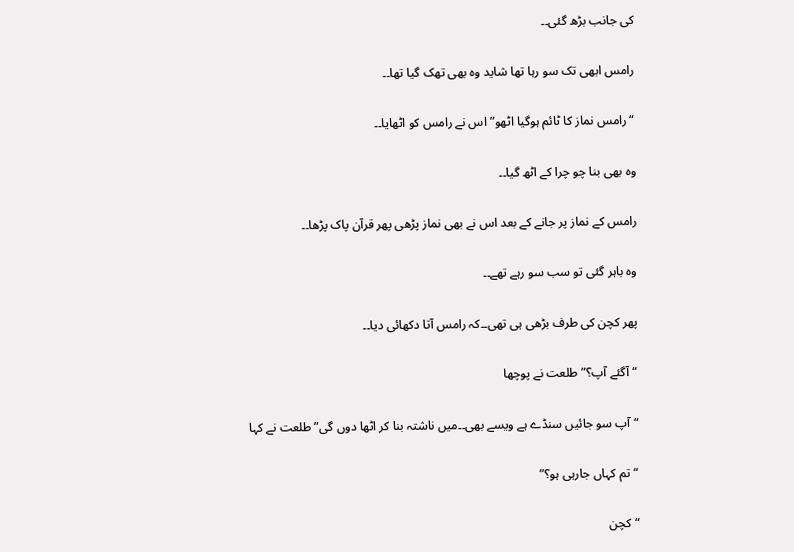کی جانب بڑھ گئی۔۔

رامس ابھی تک سو رہا تھا شاید وہ بھی تھک گیا تھا۔۔

“رامس نماز کا ٹائم ہوگیا اٹھو” اس نے رامس کو اٹھایا۔۔

وہ بھی بنا چو چرا کے اٹھ گیا۔۔

رامس کے نماز پر جانے کے بعد اس نے بھی نماز پڑھی پھر قرآن پاک پڑھا۔۔

وہ باہر گئی تو سب سو رہے تھے۔۔

پھر کچن کی طرف بڑھی ہی تھی۔۔کہ رامس آتا دکھائی دیا۔۔

“آگئے آپ؟” طلعت نے پوچھا

“آپ سو جائیں سنڈے ہے ویسے بھی۔۔میں ناشتہ بنا کر اٹھا دوں گی” طلعت نے کہا

“تم کہاں جارہی ہو؟”

“کچن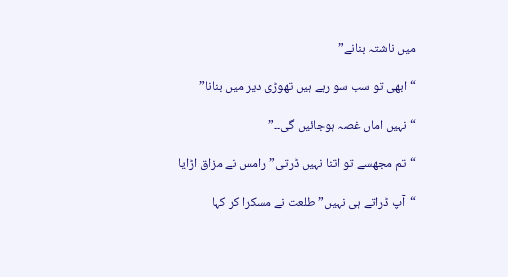میں ناشتہ بنانے”

“ابھی تو سب سو رہے ہیں تھوڑی دیر میں بنانا”

“نہیں اماں غصہ ہوجائیں گی۔۔”

“تم مجھسے تو اتنا نہیں ڈرتی” رامس نے مزاق اڑایا

“آپ ڈراتے ہی نہیں” طلعت نے مسکرا کر کہا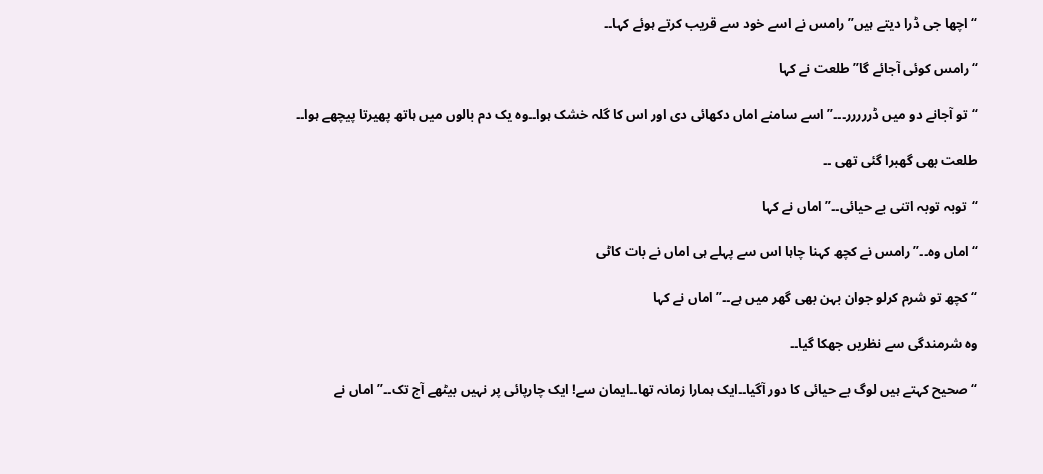“اچھا جی ڈرا دیتے ہیں” رامس نے اسے خود سے قریب کرتے ہوئے کہا۔۔

“رامس کوئی آجائے گا” طلعت نے کہا

“تو آجانے دو میں ڈررررر۔۔۔” اسے سامنے اماں دکھائی دی اور اس کا گلہ خشک ہوا۔۔وہ یک دم بالوں میں ہاتھ پھیرتا پیچھے ہوا۔۔

طلعت بھی گھبرا گئی تھی ۔۔

“توبہ توبہ اتنی بے حیائی۔۔” اماں نے کہا

“اماں وہ۔۔” رامس نے کچھ کہنا چاہا اس سے پہلے ہی اماں نے بات کاٹی

“کچھ تو شرم کرلو جوان بہن بھی گھر میں ہے۔۔” اماں نے کہا

وہ شرمندگی سے نظریں جھکا گیا۔۔

“صحیح کہتے ہیں لوگ بے حیائی کا دور آگیا۔۔ایک ہمارا زمانہ تھا۔۔ایمان سے! ایک چارپائی پر نہیں بیٹھے آج تک۔۔” اماں نے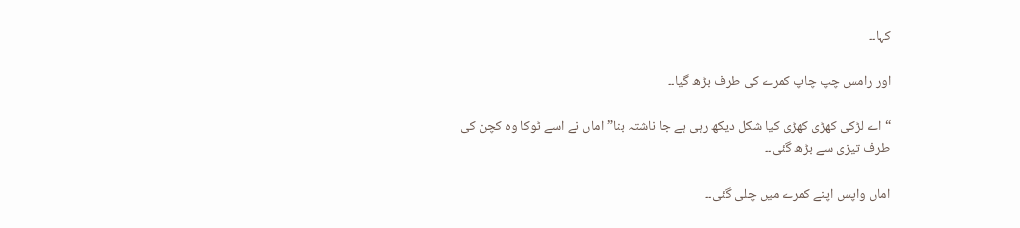کہا۔۔

اور رامس چپ چاپ کمرے کی طرف بڑھ گیا۔۔

“اے لڑکی کھڑی کھڑی کیا شکل دیکھ رہی ہے جا ناشتہ بنا” اماں نے اسے ٹوکا وہ کچن کی طرف تیزی سے بڑھ گئی۔۔

اماں واپس اپنے کمرے میں چلی گئی۔۔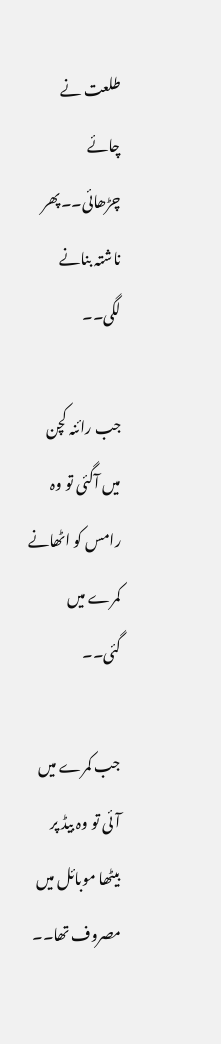طلعت نے چائے چڑھائی۔۔پھر ناشتہ بنانے لگی۔۔

جب رائنہ کچن میں آگئی تو وہ رامس کو اٹھانے کمرے میں گئی۔۔

جب کمرے میں آئی تو وہ بیڈ پر بیٹھا موبائل میں مصروف تھا۔۔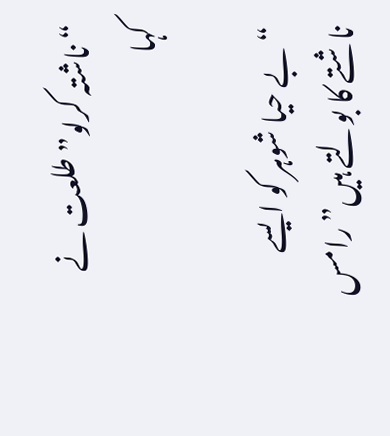“ناشتہ کرلو” طلعت نے کہا

“بے حیا شوہر کو ایسے ناشتے کا بولتے ہیں” رامس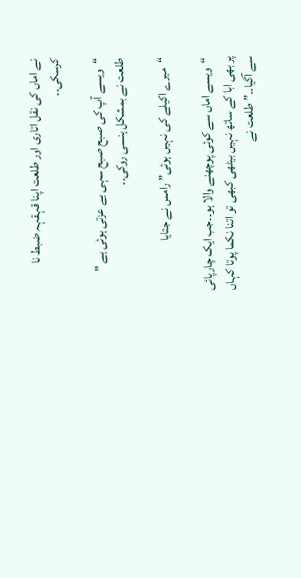نے اماں کی نقل اتاری اور طلعت اپنا قہقہہ ضبط نا کرسکی۔۔

“ویسے آپ کی صبح صبح سہی بے عزتی ہوئی ہے ” طلعت نے بمشکل ہنسی روکی۔۔

“میرے اکیلے کی نہیں ہوئی” رامس نے جتایا

“ویسے اماں سے کوئی پوچھنے والا ہو۔۔جب ایک چارپائی پر بھی ابا کے ساتھ نہیں بیٹھی کبھی تو اتنا نکما پوتا کہاں سے آگیا۔۔” طلعت نے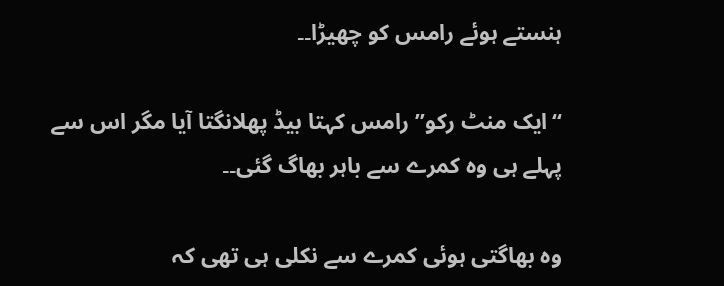ہنستے ہوئے رامس کو چھیڑا۔۔

“ایک منٹ رکو” رامس کہتا بیڈ پھلانگتا آیا مگر اس سے پہلے ہی وہ کمرے سے باہر بھاگ گئی۔۔

وہ بھاگتی ہوئی کمرے سے نکلی ہی تھی کہ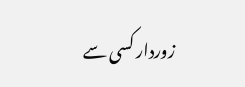زوردار کسی سے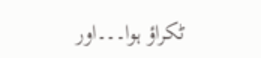ٹکراؤ ہوا۔۔۔اور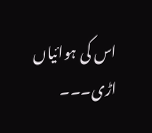اس کی ہوائیاں اڑی۔۔۔